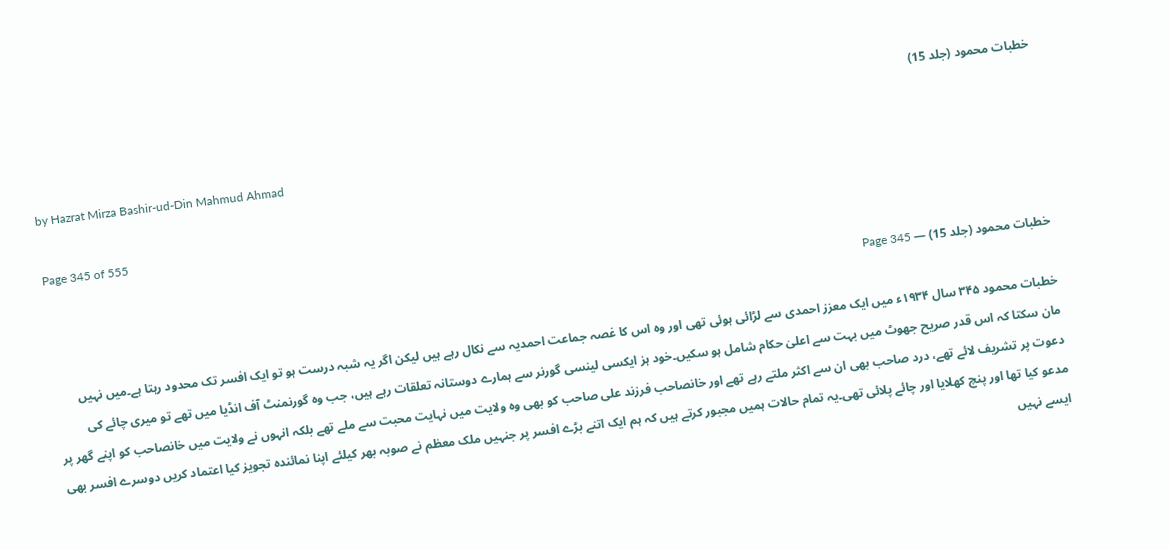خطبات محمود (جلد 15)

by Hazrat Mirza Bashir-ud-Din Mahmud Ahmad

Page 345 of 555

خطبات محمود (جلد 15) — Page 345

خطبات محمود ۳۴۵ سال ۱۹۳۴ء میں ایک معزز احمدی سے لڑائی ہوئی تھی اور وہ اس کا غصہ جماعت احمدیہ سے نکال رہے ہیں لیکن اگر یہ شبہ درست ہو تو ایک افسر تک محدود رہتا ہے۔میں نہیں مان سکتا کہ اس قدر صریح جھوٹ میں بہت سے اعلیٰ حکام شامل ہو سکیں۔خود ہز ایکسی لینسی گورنر سے ہمارے دوستانہ تعلقات رہے ہیں، جب وہ گورنمنٹ آف انڈیا میں تھے تو میری چائے کی دعوت پر تشریف لائے تھے، درد صاحب بھی ان سے اکثر ملتے رہے تھے اور خانصاحب فرزند علی صاحب کو بھی وہ ولایت میں نہایت محبت سے ملے تھے بلکہ انہوں نے ولایت میں خانصاحب کو اپنے گھر پر مدعو کیا تھا اور پنچ کھلایا اور چائے پلائی تھی۔یہ تمام حالات ہمیں مجبور کرتے ہیں کہ ہم ایک اتنے بڑے افسر پر جنہیں ملک معظم نے صوبہ بھر کیلئے اپنا نمائندہ تجویز کیا اعتماد کریں دوسرے افسر بھی ایسے نہیں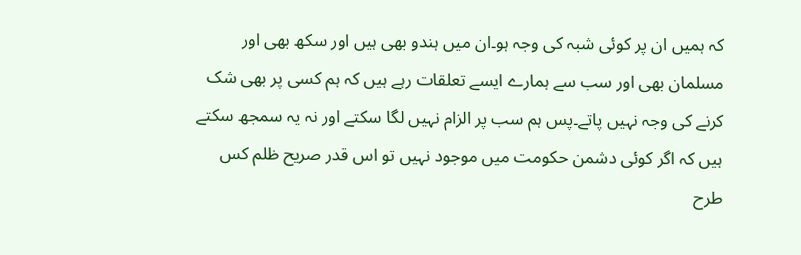کہ ہمیں ان پر کوئی شبہ کی وجہ ہو۔ان میں ہندو بھی ہیں اور سکھ بھی اور مسلمان بھی اور سب سے ہمارے ایسے تعلقات رہے ہیں کہ ہم کسی پر بھی شک کرنے کی وجہ نہیں پاتے۔پس ہم سب پر الزام نہیں لگا سکتے اور نہ یہ سمجھ سکتے ہیں کہ اگر کوئی دشمن حکومت میں موجود نہیں تو اس قدر صریح ظلم کس طرح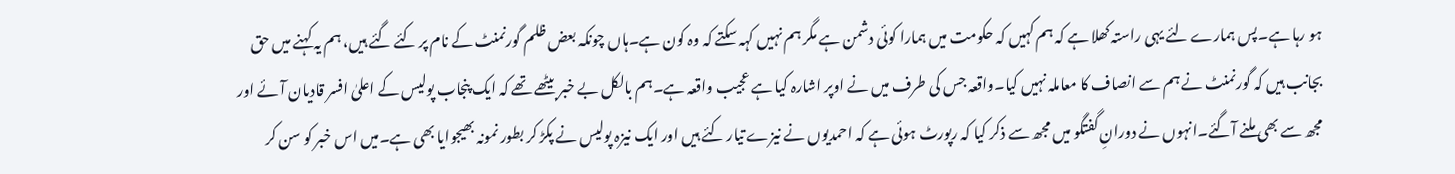ہو رہا ہے۔پس ہمارے لئے یہی راستہ کھلا ہے کہ ہم کہیں کہ حکومت میں ہمارا کوئی دشمن ہے مگر ہم نہیں کہہ سکتے کہ وہ کون ہے۔ہاں چونکہ بعض ظلم گورنمنٹ کے نام پر کئے گئے ہیں، ہم یہ کہنے میں حق بجانب ہیں کہ گورنمنٹ نے ہم سے انصاف کا معاملہ نہیں کیا۔واقعہ جس کی طرف میں نے اوپر اشارہ کیا ہے عجیب واقعہ ہے۔ہم بالکل بے خبر بیٹھے تھے کہ ایک پنجاب پولیس کے اعلیٰ افسر قادیان آئے اور مجھ سے بھی ملنے آگئے۔انہوں نے دورانِ گفتگو میں مجھ سے ذکر کیا کہ رپورٹ ہوئی ہے کہ احمدیوں نے نیزے تیار کئے ہیں اور ایک نیزہ پولیس نے پکڑ کر بطور نمونہ بھیجوایا بھی ہے۔میں اس خبر کو سن کر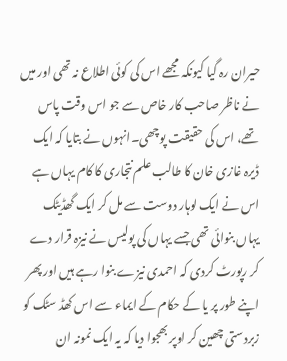حیران رہ گیا کیونکہ مجھے اس کی کوئی اطلاع نہ تھی اور میں نے ناظر صاحب کار خاص سے جو اس وقت پاس تھے، اس کی حقیقت پوچھی۔انہوں نے بتایا کہ ایک ڈیرہ غازی خان کا طالب علم نتجاری کا کام یہاں ہے اس نے ایک لوہار دوست سے مل کر ایک گھڈیٹک یہاں بنوائی تھی جسے یہاں کی پولیس نے نیزہ قرار دے کر رپورٹ کردی کہ احمدی نیزے بنوا رہے ہیں اور پھر اپنے طور پر یا کے حکام کے ایماء سے اس کھڈ سٹک کو زبردستی چھین کر اوپر بھجوا دیا کہ یہ ایک نمونہ ان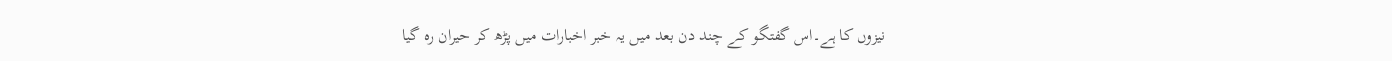نیزوں کا ہے۔اس گفتگو کے چند دن بعد میں یہ خبر اخبارات میں پڑھ کر حیران رہ گیا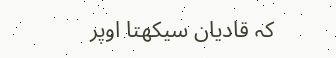کہ قادیان سیکھتا اوپر